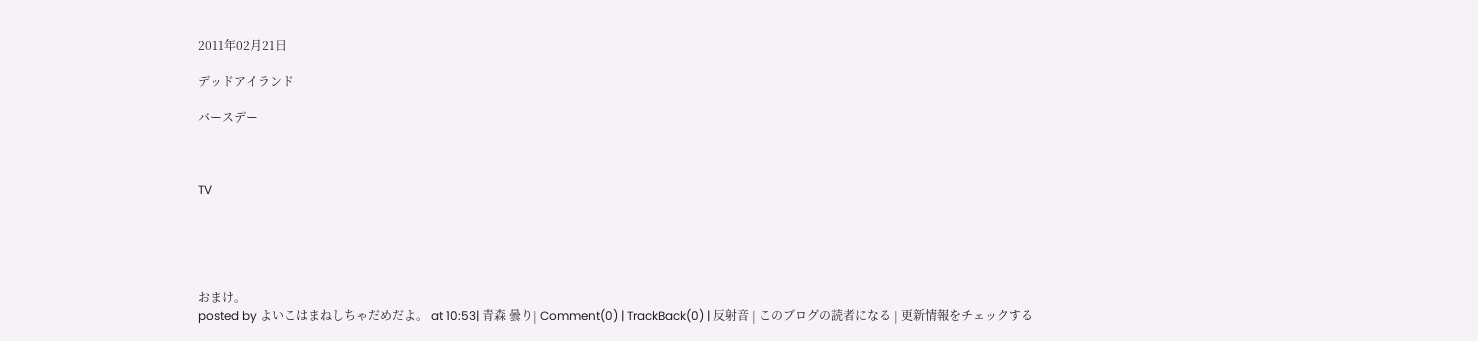2011年02月21日

デッドアイランド

バースデー



TV





おまけ。
posted by よいこはまねしちゃだめだよ。 at 10:53| 青森 曇り| Comment(0) | TrackBack(0) | 反射音 | このブログの読者になる | 更新情報をチェックする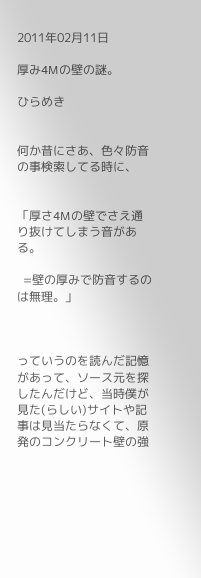2011年02月11日

厚み4Mの壁の謎。

ひらめき


何か昔にさあ、色々防音の事検索してる時に、


「厚さ4Mの壁でさえ通り抜けてしまう音がある。

  =壁の厚みで防音するのは無理。」



っていうのを読んだ記憶があって、ソース元を探したんだけど、当時僕が見た(らしい)サイトや記事は見当たらなくて、原発のコンクリート壁の強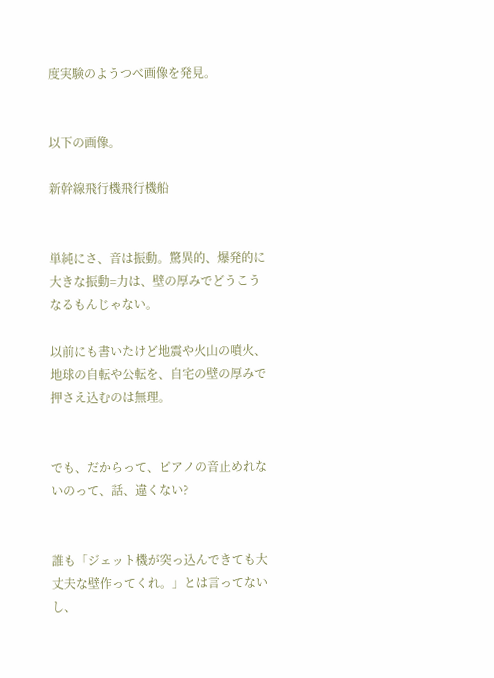度実験のようつべ画像を発見。


以下の画像。

新幹線飛行機飛行機船


単純にさ、音は振動。驚異的、爆発的に大きな振動=力は、壁の厚みでどうこうなるもんじゃない。

以前にも書いたけど地震や火山の噴火、地球の自転や公転を、自宅の壁の厚みで押さえ込むのは無理。


でも、だからって、ピアノの音止めれないのって、話、違くない?


誰も「ジェット機が突っ込んできても大丈夫な壁作ってくれ。」とは言ってないし、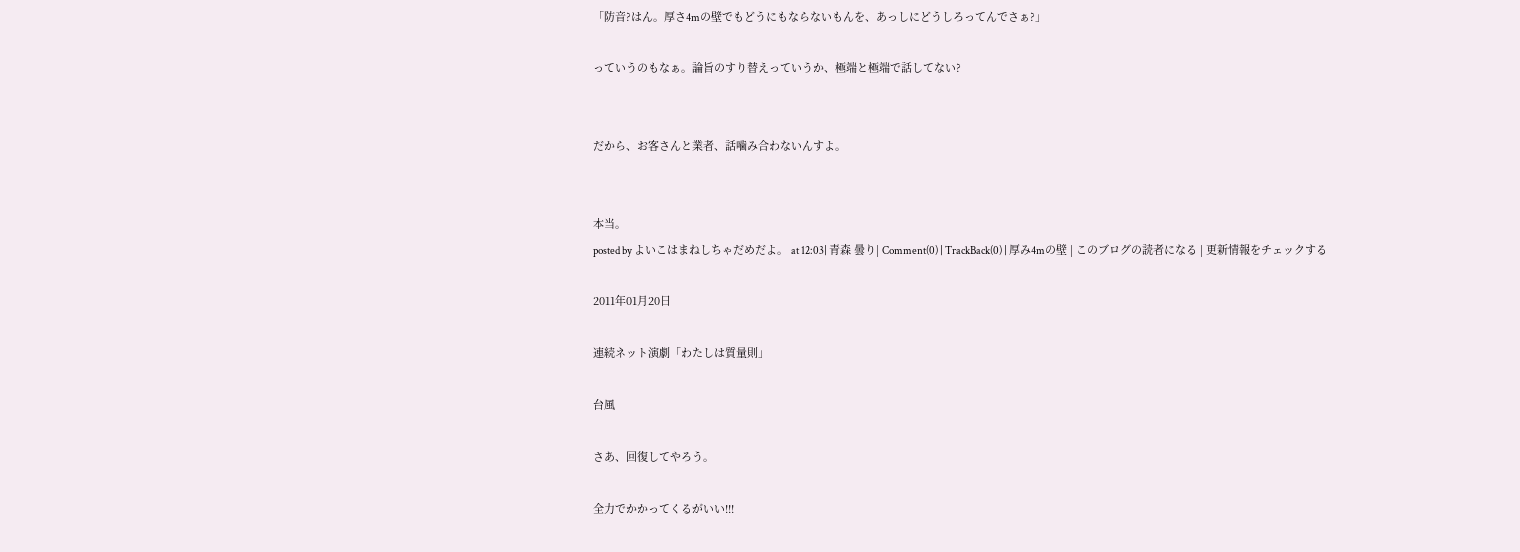「防音?はん。厚さ4mの壁でもどうにもならないもんを、あっしにどうしろってんでさぁ?」

っていうのもなぁ。論旨のすり替えっていうか、極端と極端で話してない?


だから、お客さんと業者、話噛み合わないんすよ。


本当。
posted by よいこはまねしちゃだめだよ。 at 12:03| 青森 曇り| Comment(0) | TrackBack(0) | 厚み4mの壁 | このブログの読者になる | 更新情報をチェックする

2011年01月20日

連続ネット演劇「わたしは質量則」

台風

さあ、回復してやろう。

全力でかかってくるがいい!!!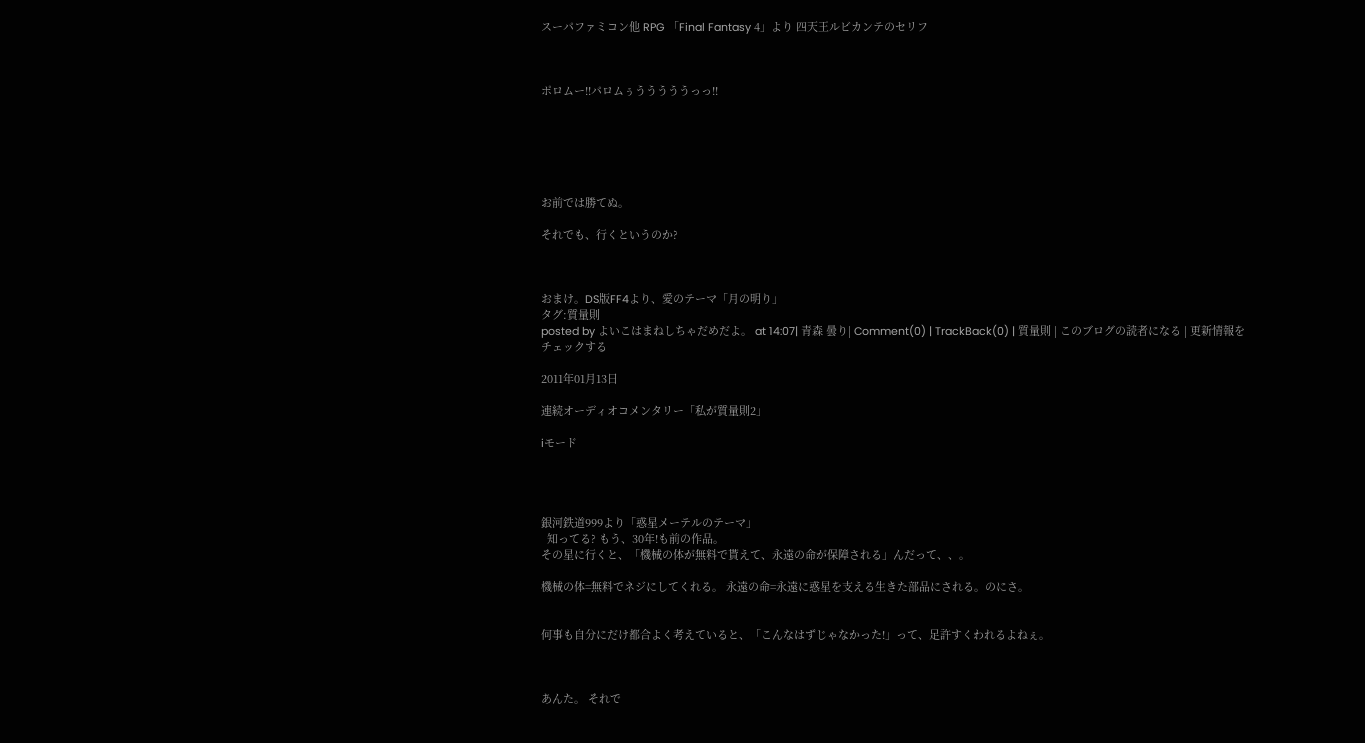スーパファミコン他 RPG 「Final Fantasy 4」より 四天王ルビカンテのセリフ



ポロムー!!パロムぅうううううっっ!!






お前では勝てぬ。

それでも、行くというのか?



おまけ。DS版FF4より、愛のテーマ「月の明り」
タグ:質量則
posted by よいこはまねしちゃだめだよ。 at 14:07| 青森 曇り| Comment(0) | TrackBack(0) | 質量則 | このブログの読者になる | 更新情報をチェックする

2011年01月13日

連続オーディオコメンタリー「私が質量則2」

iモード




銀河鉄道999より「惑星メーテルのテーマ」
  知ってる? もう、30年!も前の作品。
その星に行くと、「機械の体が無料で貰えて、永遠の命が保障される」んだって、、。

機械の体=無料でネジにしてくれる。 永遠の命=永遠に惑星を支える生きた部品にされる。のにさ。


何事も自分にだけ都合よく考えていると、「こんなはずじゃなかった!」って、足許すくわれるよねぇ。



あんた。 それで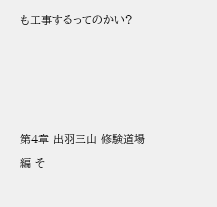も工事するってのかい?




第4章 出羽三山 修験道場編 そ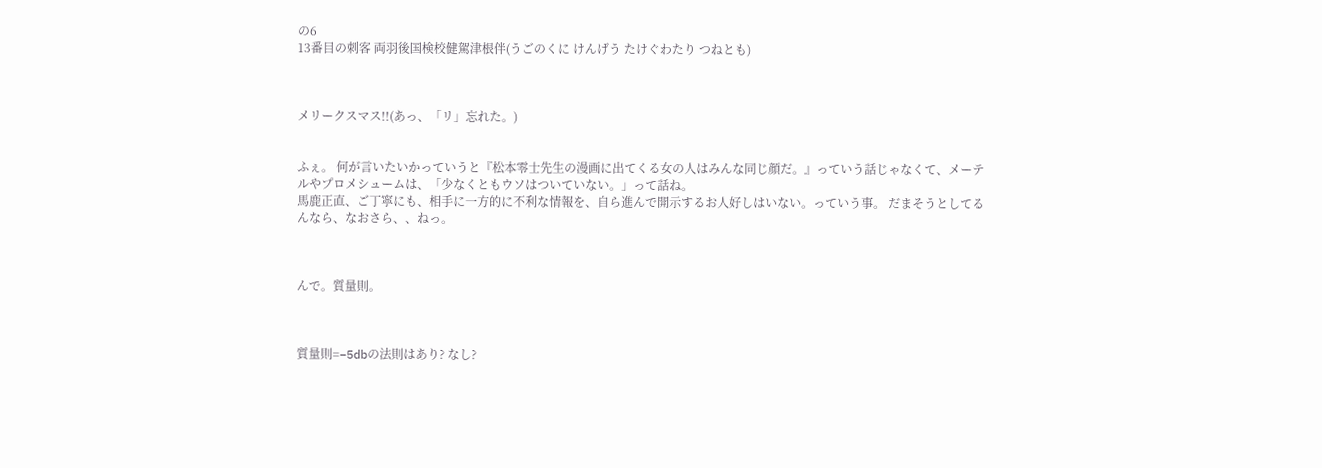の6
13番目の刺客 両羽後国検校健駕津根伴(うごのくに けんげう たけぐわたり つねとも)



メリークスマス!!(あっ、「リ」忘れた。)


ふぇ。 何が言いたいかっていうと『松本零士先生の漫画に出てくる女の人はみんな同じ顔だ。』っていう話じゃなくて、メーテルやプロメシュームは、「少なくともウソはついていない。」って話ね。
馬鹿正直、ご丁寧にも、相手に一方的に不利な情報を、自ら進んで開示するお人好しはいない。っていう事。 だまそうとしてるんなら、なおさら、、ねっ。



んで。質量則。



質量則=−5dbの法則はあり? なし?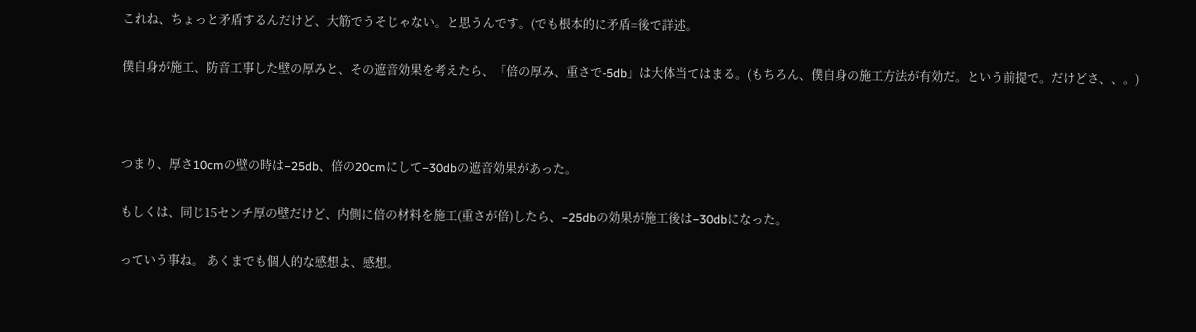これね、ちょっと矛盾するんだけど、大筋でうそじゃない。と思うんです。(でも根本的に矛盾=後で詳述。

僕自身が施工、防音工事した壁の厚みと、その遮音効果を考えたら、「倍の厚み、重さで-5db」は大体当てはまる。(もちろん、僕自身の施工方法が有効だ。という前提で。だけどさ、、。)



つまり、厚さ10cmの壁の時は−25db、倍の20cmにして−30dbの遮音効果があった。

もしくは、同じ15センチ厚の壁だけど、内側に倍の材料を施工(重さが倍)したら、−25dbの効果が施工後は−30dbになった。

っていう事ね。 あくまでも個人的な感想よ、感想。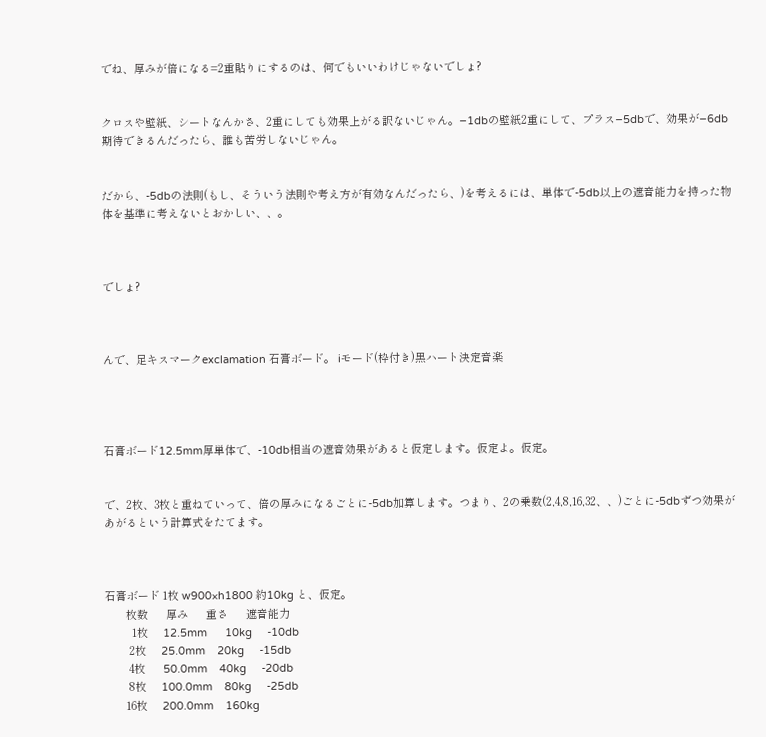でね、厚みが倍になる=2重貼りにするのは、何でもいいわけじゃないでしょ?


クロスや壁紙、シートなんかさ、2重にしても効果上がる訳ないじゃん。−1dbの壁紙2重にして、プラス−5dbで、効果が−6db期待できるんだったら、誰も苦労しないじゃん。


だから、-5dbの法則(もし、そういう法則や考え方が有効なんだったら、)を考えるには、単体で-5db以上の遮音能力を持った物体を基準に考えないとおかしい、、。



でしょ?



んで、足キスマークexclamation 石膏ボード。 iモード(枠付き)黒ハート決定音楽




石膏ボード12.5mm厚単体で、-10db相当の遮音効果があると仮定します。仮定よ。仮定。


で、2枚、3枚と重ねていって、倍の厚みになるごとに-5db加算します。つまり、2の乗数(2,4,8,16,32、、)ごとに-5dbずつ効果があがるという計算式をたてます。



石膏ボード 1枚 w900×h1800 約10kg と、仮定。
       枚数      厚み      重さ      遮音能力
         1枚     12.5mm      10kg     -10db
        2枚     25.0mm    20kg     -15db
        4枚      50.0mm    40kg     -20db
        8枚     100.0mm    80kg     -25db
       16枚     200.0mm    160kg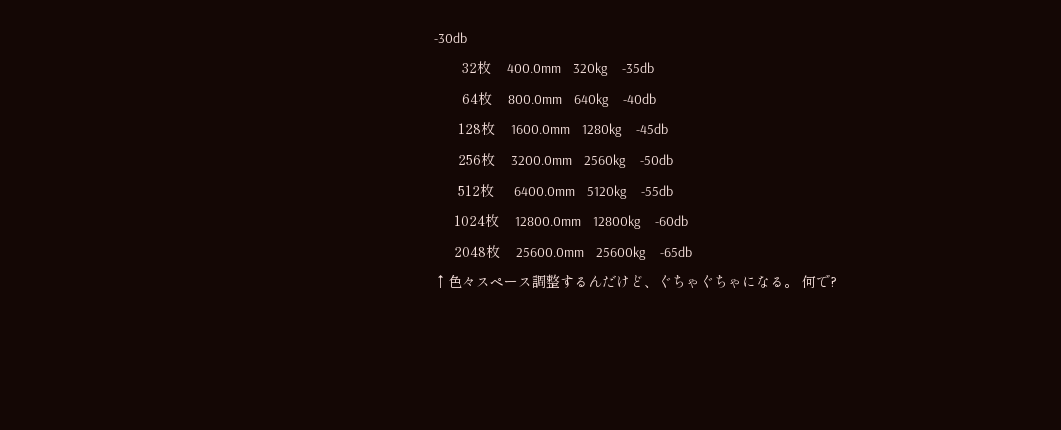-30db
       32枚    400.0mm    320kg     -35db
       64枚    800.0mm    640kg     -40db
      128枚    1600.0mm    1280kg     -45db
      256枚    3200.0mm    2560kg     -50db
      512枚     6400.0mm    5120kg     -55db
     1024枚    12800.0mm    12800kg     -60db
     2048枚    25600.0mm    25600kg     -65db
↑色々スペース調整するんだけど、ぐちゃぐちゃになる。 何で?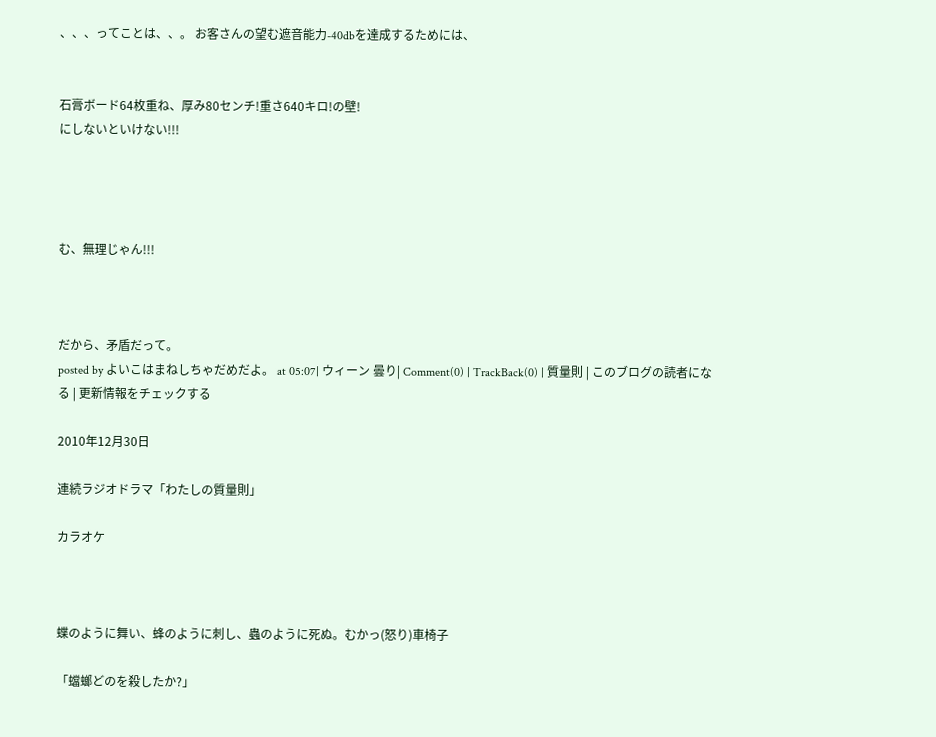、、、ってことは、、。 お客さんの望む遮音能力-40dbを達成するためには、


石膏ボード64枚重ね、厚み80センチ!重さ640キロ!の壁!
にしないといけない!!!




む、無理じゃん!!!



だから、矛盾だって。
posted by よいこはまねしちゃだめだよ。 at 05:07| ウィーン 曇り| Comment(0) | TrackBack(0) | 質量則 | このブログの読者になる | 更新情報をチェックする

2010年12月30日

連続ラジオドラマ「わたしの質量則」

カラオケ



蝶のように舞い、蜂のように刺し、蟲のように死ぬ。むかっ(怒り)車椅子

「蟷螂どのを殺したか?」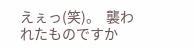えぇっ(笑)。  襲われたものですか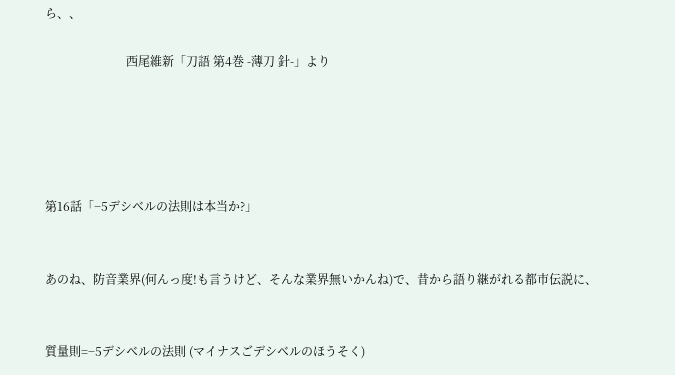ら、、

                           西尾維新「刀語 第4巻 -薄刀 針-」より





第16話「−5デシベルの法則は本当か?」


あのね、防音業界(何んっ度!も言うけど、そんな業界無いかんね)で、昔から語り継がれる都市伝説に、


質量則=−5デシベルの法則 (マイナスごデシベルのほうそく)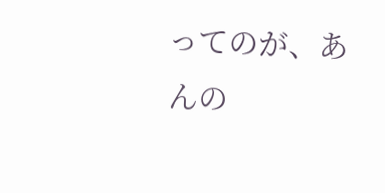ってのが、あんの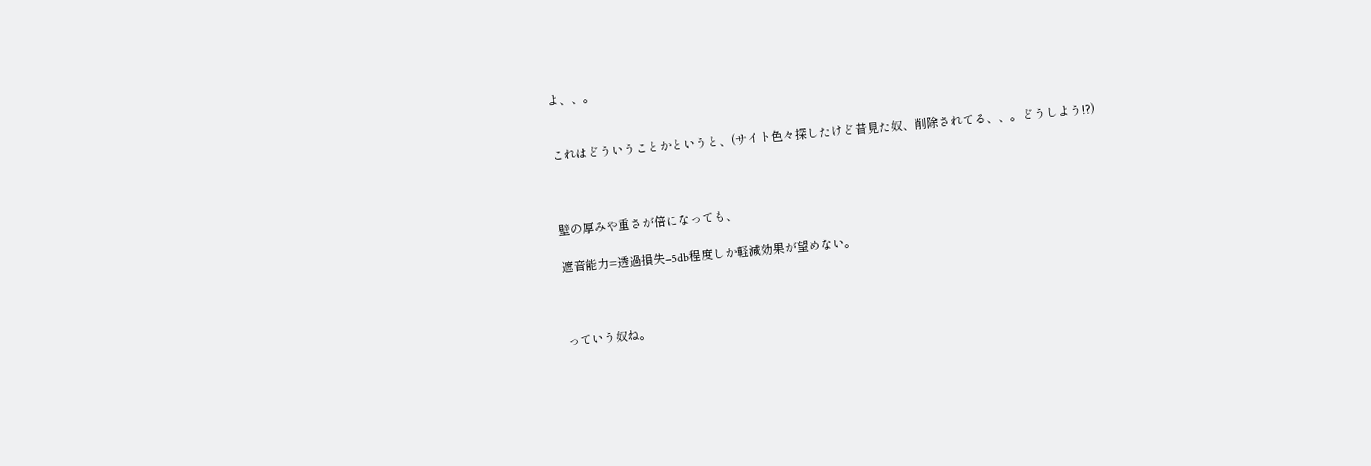よ、、。


これはどういうことかというと、(サイト色々探したけど昔見た奴、削除されてる、、。どうしよう!?)



壁の厚みや重さが倍になっても、

遮音能力=透過損失−5db程度しか軽減効果が望めない。



っていう奴ね。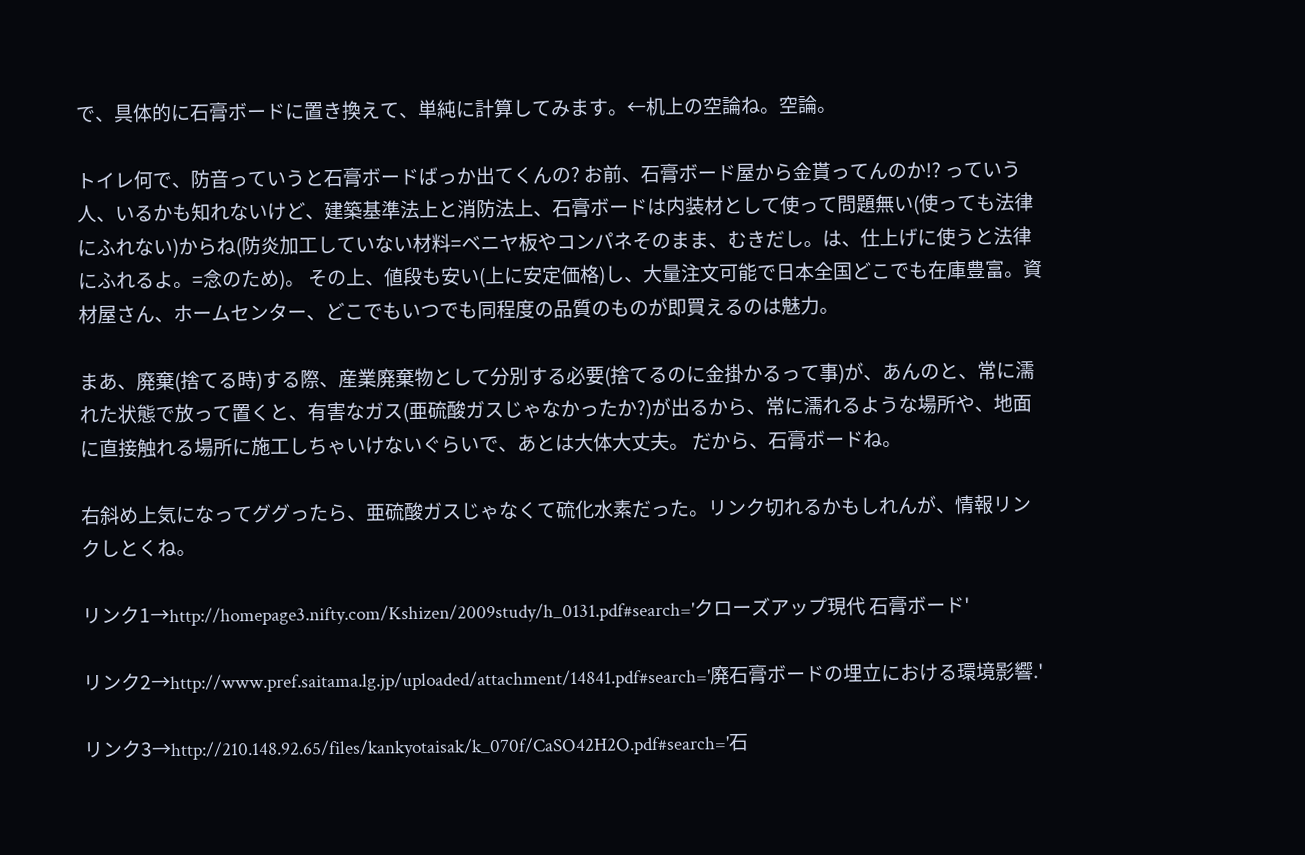で、具体的に石膏ボードに置き換えて、単純に計算してみます。←机上の空論ね。空論。

トイレ何で、防音っていうと石膏ボードばっか出てくんの? お前、石膏ボード屋から金貰ってんのか!? っていう人、いるかも知れないけど、建築基準法上と消防法上、石膏ボードは内装材として使って問題無い(使っても法律にふれない)からね(防炎加工していない材料=ベニヤ板やコンパネそのまま、むきだし。は、仕上げに使うと法律にふれるよ。=念のため)。 その上、値段も安い(上に安定価格)し、大量注文可能で日本全国どこでも在庫豊富。資材屋さん、ホームセンター、どこでもいつでも同程度の品質のものが即買えるのは魅力。

まあ、廃棄(捨てる時)する際、産業廃棄物として分別する必要(捨てるのに金掛かるって事)が、あんのと、常に濡れた状態で放って置くと、有害なガス(亜硫酸ガスじゃなかったか?)が出るから、常に濡れるような場所や、地面に直接触れる場所に施工しちゃいけないぐらいで、あとは大体大丈夫。 だから、石膏ボードね。

右斜め上気になってググったら、亜硫酸ガスじゃなくて硫化水素だった。リンク切れるかもしれんが、情報リンクしとくね。

リンク1→http://homepage3.nifty.com/Kshizen/2009study/h_0131.pdf#search='クローズアップ現代 石膏ボード'

リンク2→http://www.pref.saitama.lg.jp/uploaded/attachment/14841.pdf#search='廃石膏ボードの埋立における環境影響.'

リンク3→http://210.148.92.65/files/kankyotaisak/k_070f/CaSO42H2O.pdf#search='石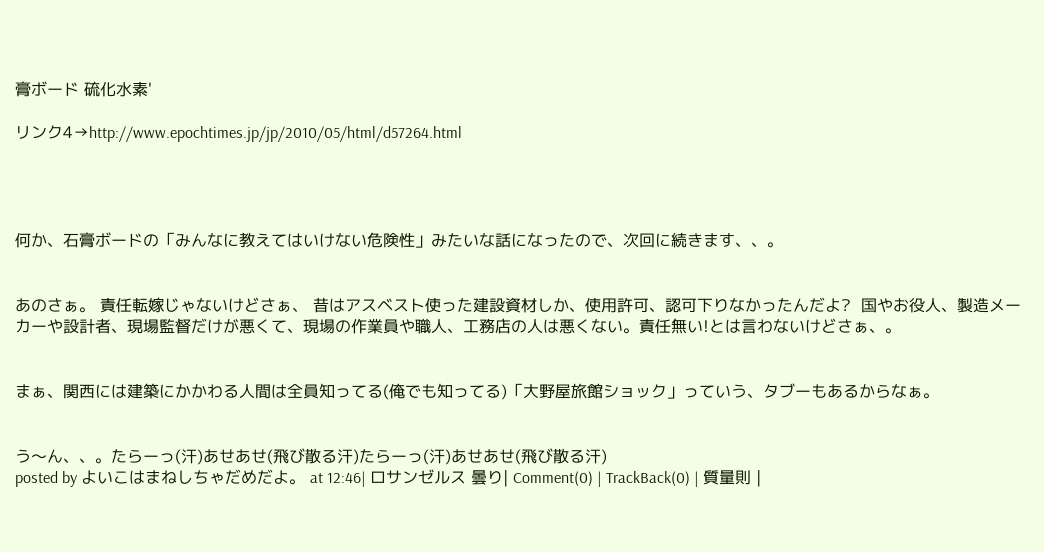膏ボード 硫化水素'

リンク4→http://www.epochtimes.jp/jp/2010/05/html/d57264.html




何か、石膏ボードの「みんなに教えてはいけない危険性」みたいな話になったので、次回に続きます、、。


あのさぁ。 責任転嫁じゃないけどさぁ、 昔はアスベスト使った建設資材しか、使用許可、認可下りなかったんだよ?  国やお役人、製造メーカーや設計者、現場監督だけが悪くて、現場の作業員や職人、工務店の人は悪くない。責任無い!とは言わないけどさぁ、。


まぁ、関西には建築にかかわる人間は全員知ってる(俺でも知ってる)「大野屋旅館ショック」っていう、タブーもあるからなぁ。


う〜ん、、。たらーっ(汗)あせあせ(飛び散る汗)たらーっ(汗)あせあせ(飛び散る汗)
posted by よいこはまねしちゃだめだよ。 at 12:46| ロサンゼルス 曇り| Comment(0) | TrackBack(0) | 質量則 |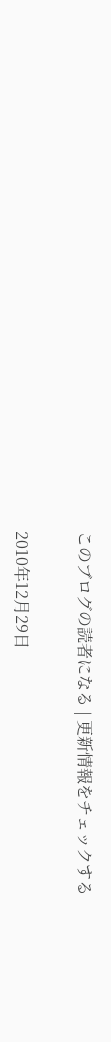このブログの読者になる | 更新情報をチェックする

2010年12月29日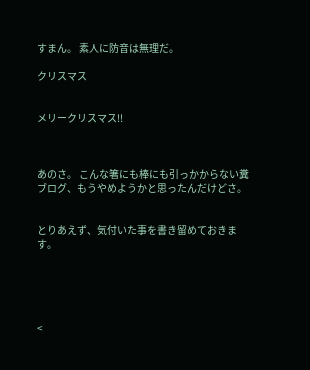すまん。 素人に防音は無理だ。

クリスマス


メリークリスマス!!



あのさ。 こんな箸にも棒にも引っかからない糞ブログ、もうやめようかと思ったんだけどさ。


とりあえず、気付いた事を書き留めておきます。





<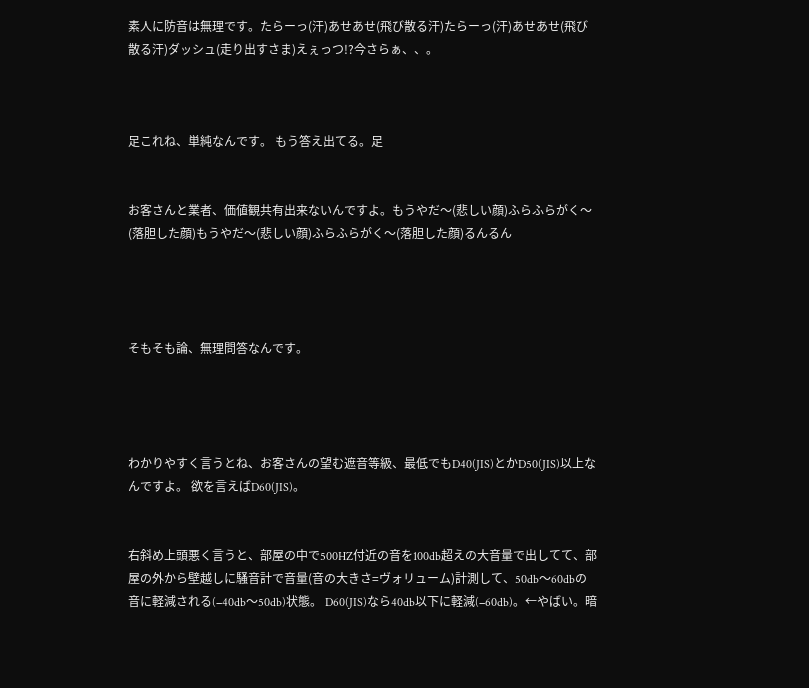素人に防音は無理です。たらーっ(汗)あせあせ(飛び散る汗)たらーっ(汗)あせあせ(飛び散る汗)ダッシュ(走り出すさま)えぇっつ!?今さらぁ、、。



足これね、単純なんです。 もう答え出てる。足


お客さんと業者、価値観共有出来ないんですよ。もうやだ〜(悲しい顔)ふらふらがく〜(落胆した顔)もうやだ〜(悲しい顔)ふらふらがく〜(落胆した顔)るんるん




そもそも論、無理問答なんです。




わかりやすく言うとね、お客さんの望む遮音等級、最低でもD40(JIS)とかD50(JIS)以上なんですよ。 欲を言えばD60(JIS)。


右斜め上頭悪く言うと、部屋の中で500HZ付近の音を100db超えの大音量で出してて、部屋の外から壁越しに騒音計で音量(音の大きさ=ヴォリューム)計測して、50db〜60dbの音に軽減される(−40db〜50db)状態。 D60(JIS)なら40db以下に軽減(−60db)。←やばい。暗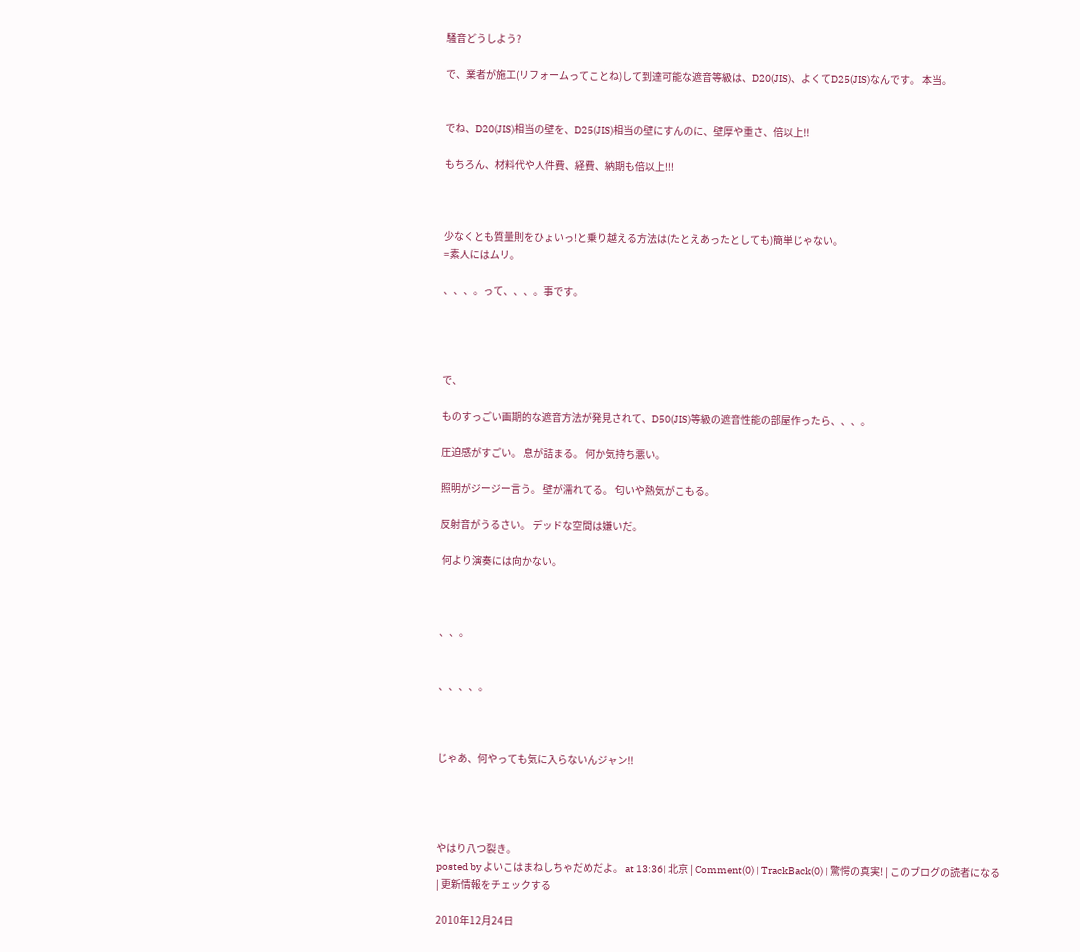騒音どうしよう?

で、業者が施工(リフォームってことね)して到達可能な遮音等級は、D20(JIS)、よくてD25(JIS)なんです。 本当。


でね、D20(JIS)相当の壁を、D25(JIS)相当の壁にすんのに、壁厚や重さ、倍以上!!

もちろん、材料代や人件費、経費、納期も倍以上!!!



少なくとも質量則をひょいっ!と乗り越える方法は(たとえあったとしても)簡単じゃない。
=素人にはムリ。

、、、。って、、、。事です。




で、

ものすっごい画期的な遮音方法が発見されて、D50(JIS)等級の遮音性能の部屋作ったら、、、。

圧迫感がすごい。 息が詰まる。 何か気持ち悪い。

照明がジージー言う。 壁が濡れてる。 匂いや熱気がこもる。

反射音がうるさい。 デッドな空間は嫌いだ。

 何より演奏には向かない。



、、。


、、、、。



じゃあ、何やっても気に入らないんジャン!!




やはり八つ裂き。
posted by よいこはまねしちゃだめだよ。 at 13:36| 北京 | Comment(0) | TrackBack(0) | 驚愕の真実! | このブログの読者になる | 更新情報をチェックする

2010年12月24日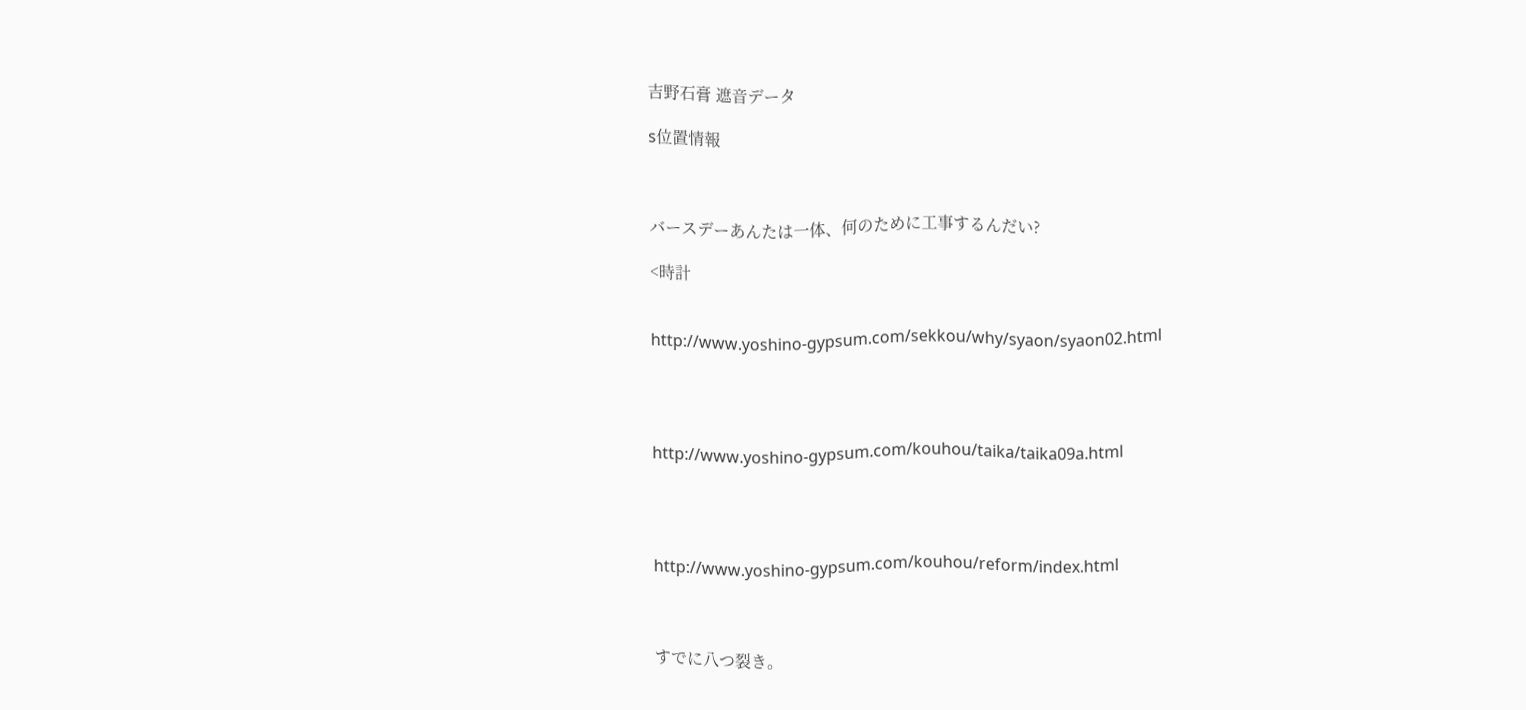吉野石膏 遮音データ

s位置情報



バースデーあんたは一体、何のために工事するんだい?

<時計


http://www.yoshino-gypsum.com/sekkou/why/syaon/syaon02.html




http://www.yoshino-gypsum.com/kouhou/taika/taika09a.html




http://www.yoshino-gypsum.com/kouhou/reform/index.html



すでに八つ裂き。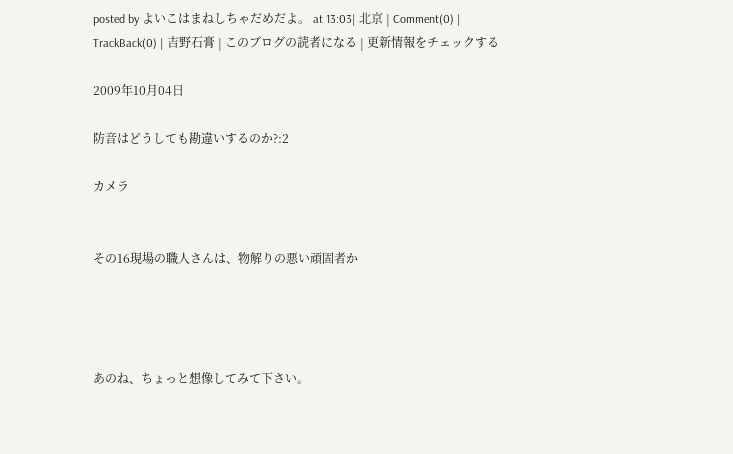posted by よいこはまねしちゃだめだよ。 at 13:03| 北京 | Comment(0) | TrackBack(0) | 吉野石膏 | このブログの読者になる | 更新情報をチェックする

2009年10月04日

防音はどうしても勘違いするのか?:2

カメラ


その16現場の職人さんは、物解りの悪い頑固者か




あのね、ちょっと想像してみて下さい。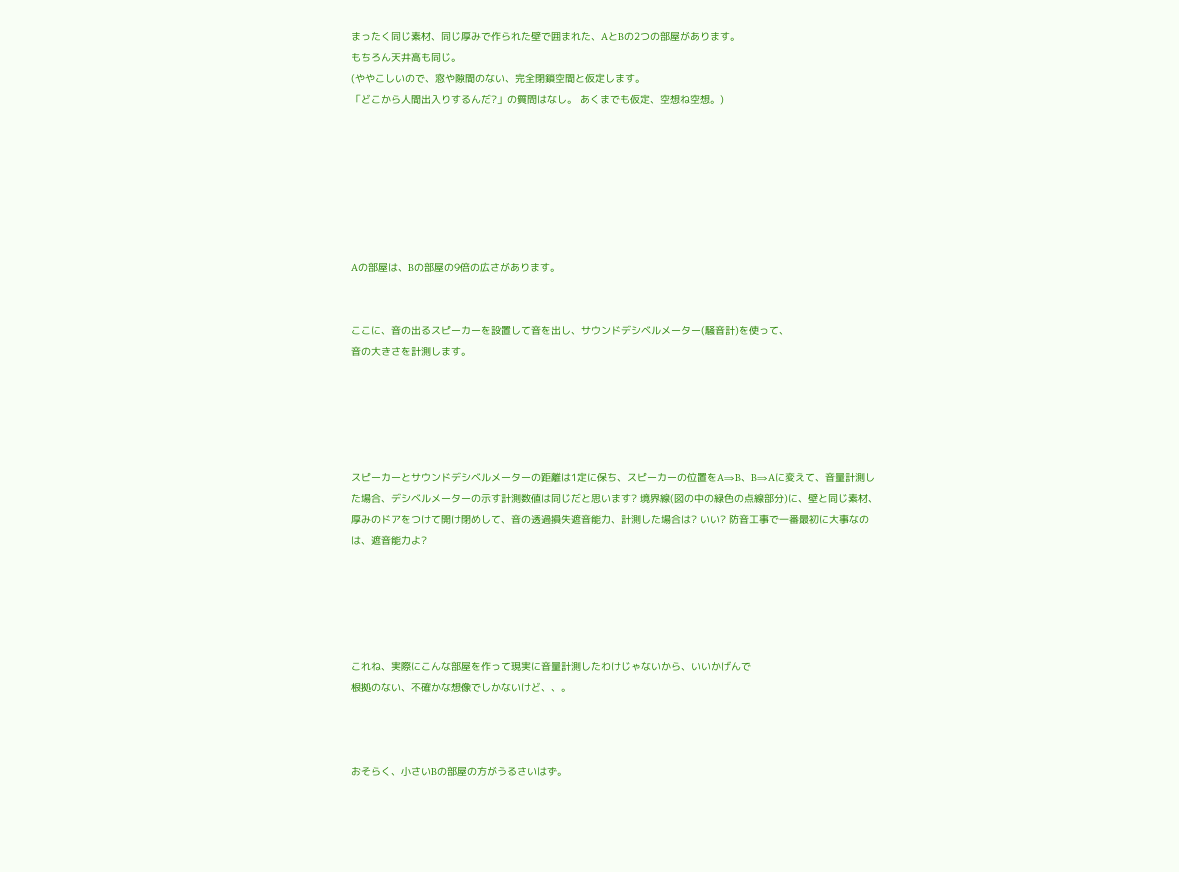まったく同じ素材、同じ厚みで作られた壁で囲まれた、AとBの2つの部屋があります。
もちろん天井高も同じ。
(ややこしいので、窓や隙間のない、完全閉鎖空間と仮定します。
「どこから人間出入りするんだ?」の質問はなし。 あくまでも仮定、空想ね空想。)







Aの部屋は、Bの部屋の9倍の広さがあります。


ここに、音の出るスピーカーを設置して音を出し、サウンドデシベルメーター(騒音計)を使って、
音の大きさを計測します。





スピーカーとサウンドデシベルメーターの距離は1定に保ち、スピーカーの位置をA⇒B、B⇒Aに変えて、音量計測した場合、デシベルメーターの示す計測数値は同じだと思います? 境界線(図の中の緑色の点線部分)に、壁と同じ素材、厚みのドアをつけて開け閉めして、音の透過損失遮音能力、計測した場合は? いい? 防音工事で一番最初に大事なのは、遮音能力よ?





これね、実際にこんな部屋を作って現実に音量計測したわけじゃないから、いいかげんで
根拠のない、不確かな想像でしかないけど、、。



おそらく、小さいBの部屋の方がうるさいはず。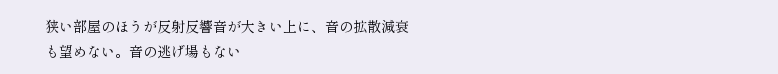狭い部屋のほうが反射反響音が大きい上に、音の拡散減衰も望めない。音の逃げ場もない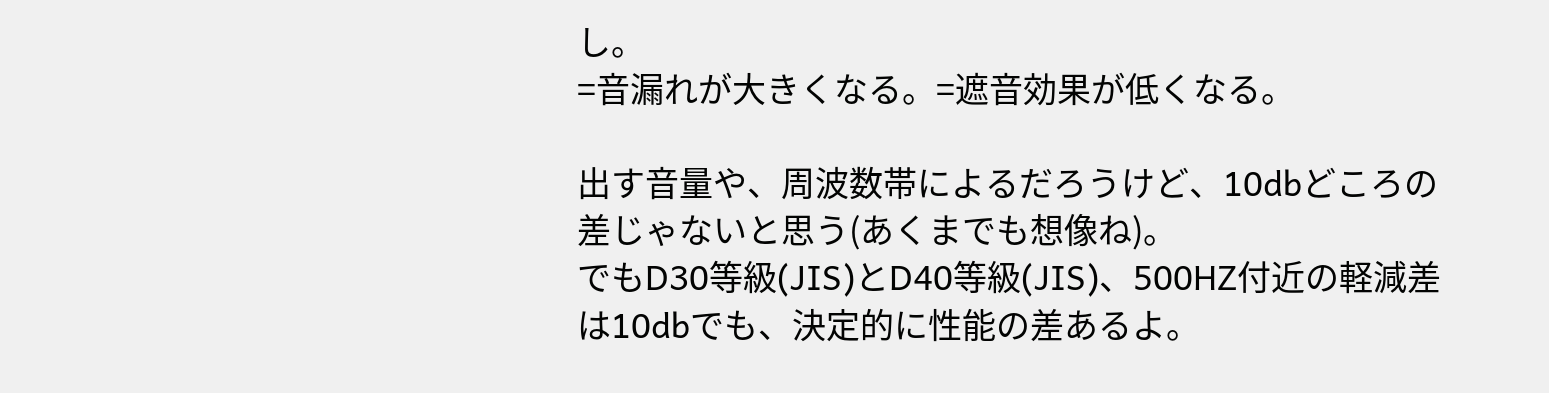し。
=音漏れが大きくなる。=遮音効果が低くなる。

出す音量や、周波数帯によるだろうけど、10dbどころの差じゃないと思う(あくまでも想像ね)。
でもD30等級(JIS)とD40等級(JIS)、500HZ付近の軽減差は10dbでも、決定的に性能の差あるよ。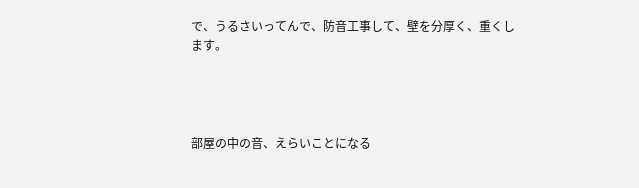で、うるさいってんで、防音工事して、壁を分厚く、重くします。




部屋の中の音、えらいことになる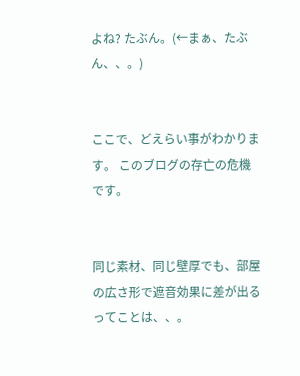よね? たぶん。(←まぁ、たぶん、、。)


ここで、どえらい事がわかります。 このブログの存亡の危機です。


同じ素材、同じ壁厚でも、部屋の広さ形で遮音効果に差が出るってことは、、。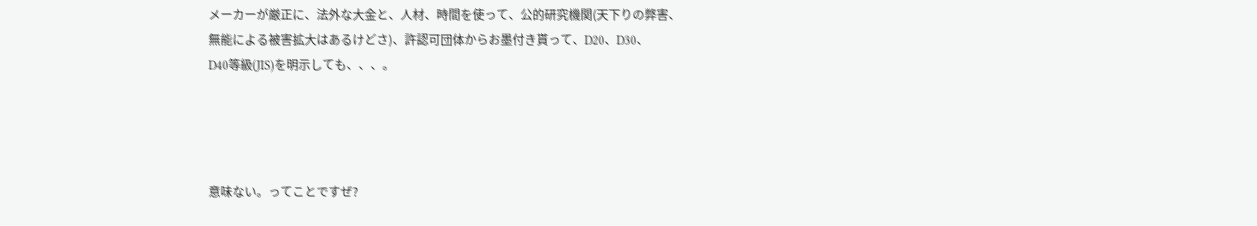メーカーが厳正に、法外な大金と、人材、時間を使って、公的研究機関(天下りの弊害、
無能による被害拡大はあるけどさ)、許認可団体からお墨付き貰って、D20、D30、
D40等級(JIS)を明示しても、、、。




意味ない。ってことですぜ?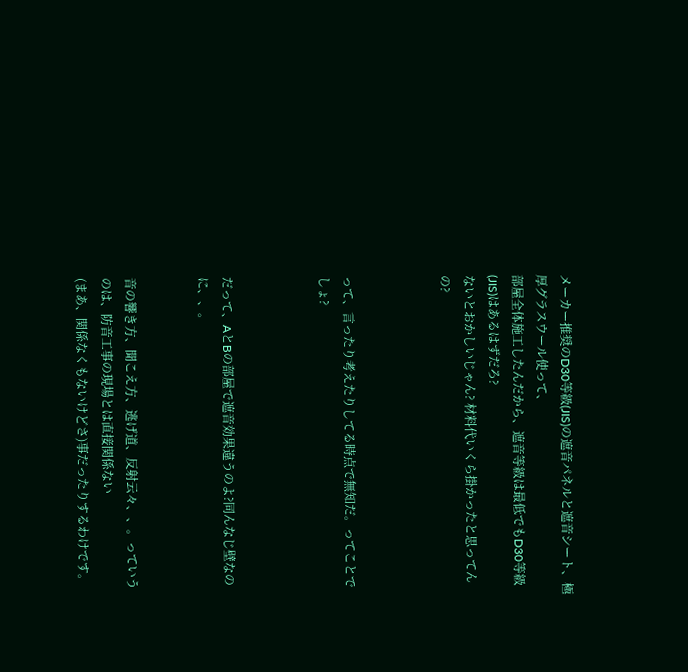メーカー推奨のD30等級(JIS)の遮音パネルと遮音シート、極厚グラスウール使って、
部屋全体施工したんだから、遮音等級は最低でもD30等級(JIS)はあるはずだろ?
ないとおかしいじゃん? 材料代いくら掛かったと思ってんの?



って、言ったり考えたりしてる時点で無知だ。ってことでしょ?



だって、AとBの部屋で遮音効果違うのよ?同んなじ壁なのに、、。


音の響き方、聞こえ方、逃げ道、反射云々、、。っていうのは、防音工事の現場とは直接関係ない
(まあ、関係なくもないけどさ)事だったりするわけです。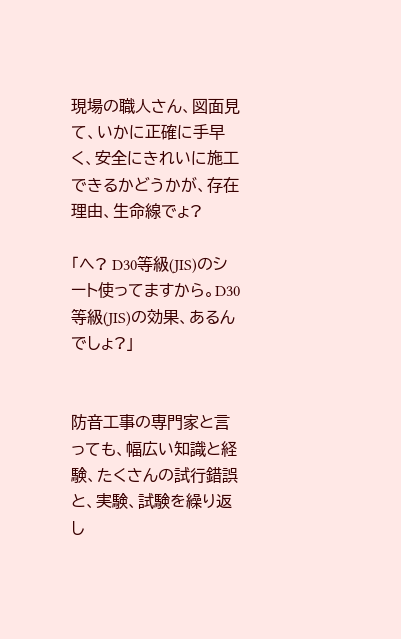現場の職人さん、図面見て、いかに正確に手早く、安全にきれいに施工できるかどうかが、存在理由、生命線でょ?

「へ? D30等級(JIS)のシート使ってますから。D30等級(JIS)の効果、あるんでしょ?」


防音工事の専門家と言っても、幅広い知識と経験、たくさんの試行錯誤と、実験、試験を繰り返し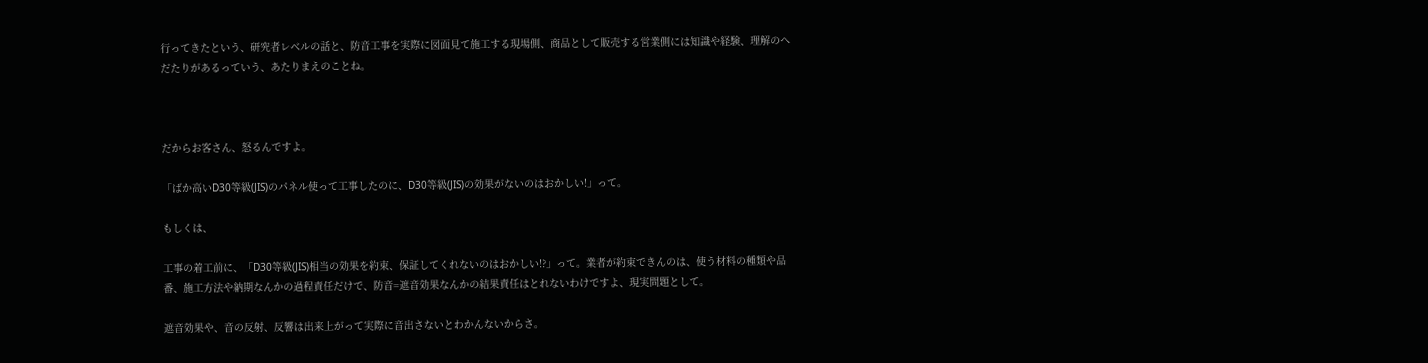行ってきたという、研究者レベルの話と、防音工事を実際に図面見て施工する現場側、商品として販売する営業側には知識や経験、理解のへだたりがあるっていう、あたりまえのことね。



だからお客さん、怒るんですよ。

「ばか高いD30等級(JIS)のパネル使って工事したのに、D30等級(JIS)の効果がないのはおかしい!」って。

もしくは、

工事の着工前に、「D30等級(JIS)相当の効果を約束、保証してくれないのはおかしい!?」って。業者が約束できんのは、使う材料の種類や品番、施工方法や納期なんかの過程責任だけで、防音=遮音効果なんかの結果責任はとれないわけですよ、現実問題として。

遮音効果や、音の反射、反響は出来上がって実際に音出さないとわかんないからさ。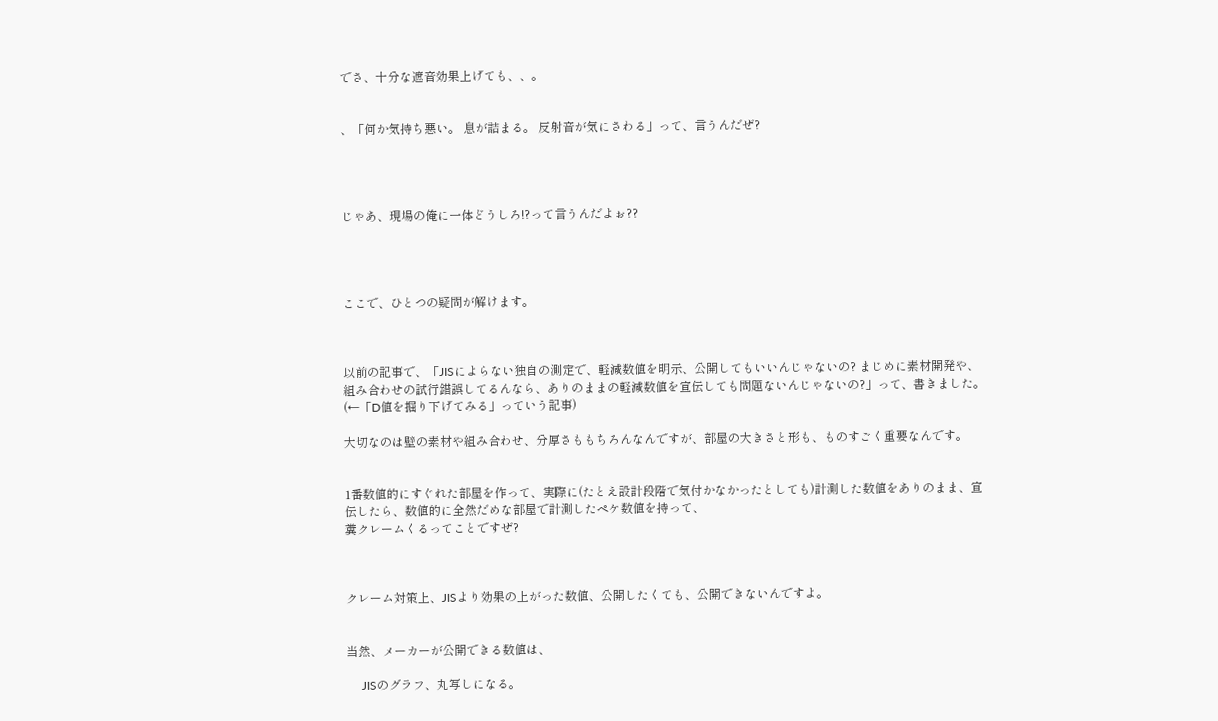でさ、十分な遮音効果上げても、、。


、「何か気持ち悪い。 息が詰まる。 反射音が気にさわる」って、言うんだぜ?




じゃあ、現場の俺に一体どうしろ!?って言うんだよぉ??




ここで、ひとつの疑問が解けます。



以前の記事で、「JISによらない独自の測定で、軽減数値を明示、公開してもいいんじゃないの? まじめに素材開発や、組み合わせの試行錯誤してるんなら、ありのままの軽減数値を宣伝しても問題ないんじゃないの?」って、書きました。(←「D値を掘り下げてみる」っていう記事)

大切なのは壁の素材や組み合わせ、分厚さももちろんなんですが、部屋の大きさと形も、ものすごく重要なんです。


1番数値的にすぐれた部屋を作って、実際に(たとえ設計段階で気付かなかったとしても)計測した数値をありのまま、宣伝したら、数値的に全然だめな部屋で計測したペケ数値を持って、
糞クレームくるってことですぜ?



クレーム対策上、JISより効果の上がった数値、公開したくても、公開できないんですよ。


当然、メーカーが公開できる数値は、

     JISのグラフ、丸写しになる。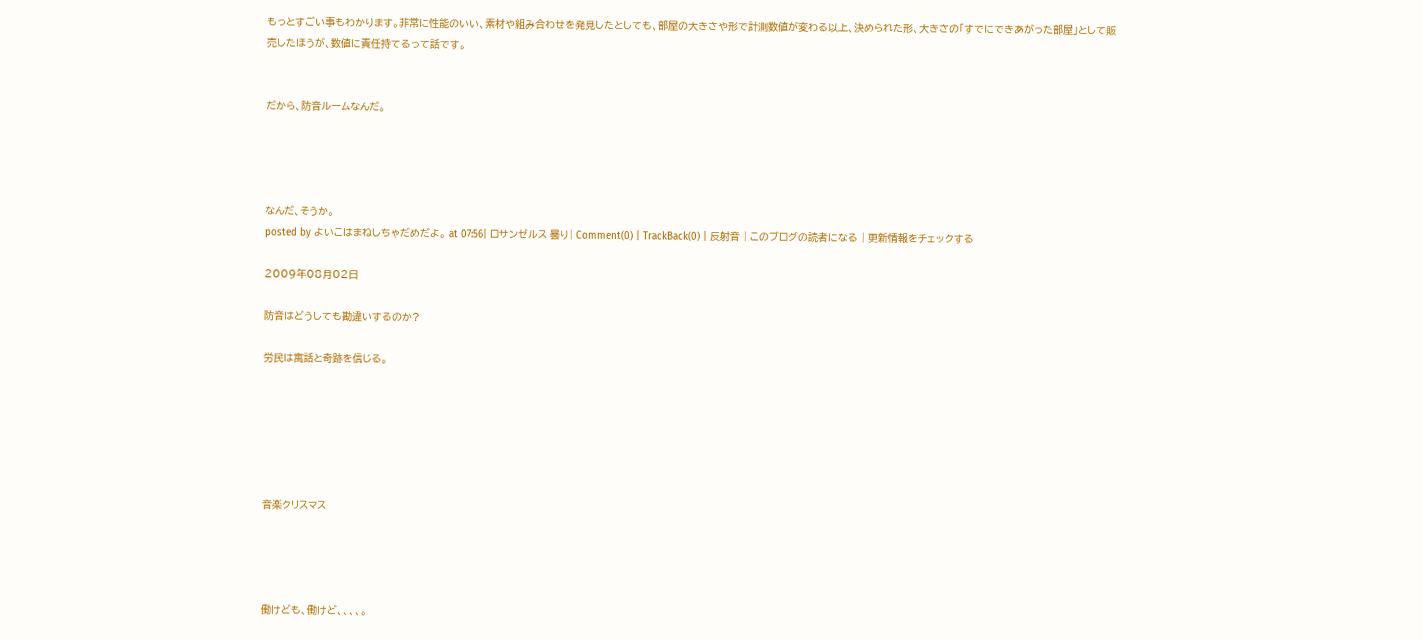もっとすごい事もわかります。非常に性能のいい、素材や組み合わせを発見したとしても、部屋の大きさや形で計測数値が変わる以上、決められた形、大きさの「すでにできあがった部屋」として販売したほうが、数値に責任持てるって話です。


だから、防音ルームなんだ。




なんだ、そうか。
posted by よいこはまねしちゃだめだよ。 at 07:56| ロサンゼルス 曇り| Comment(0) | TrackBack(0) | 反射音 | このブログの読者になる | 更新情報をチェックする

2009年08月02日

防音はどうしても勘違いするのか?

労民は寓話と奇跡を信じる。






音楽クリスマス




働けども、働けど、、、、。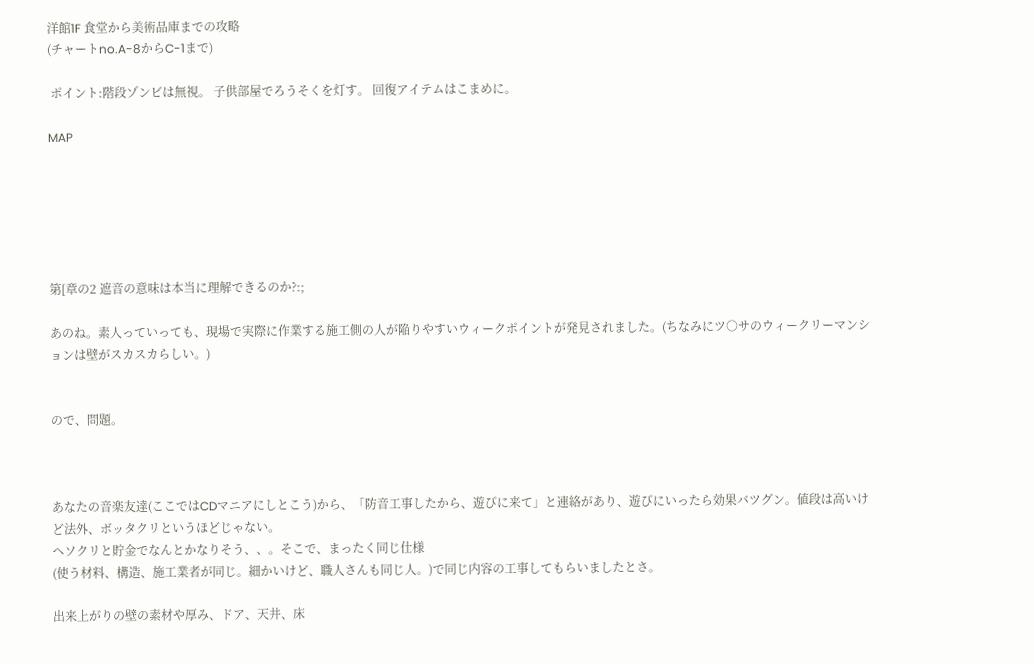洋館1F 食堂から美術品庫までの攻略
(チャートno.A-8からC-1まで)

 ポイント:階段ゾンビは無視。 子供部屋でろうそくを灯す。 回復アイテムはこまめに。

MAP






第[章の2 遮音の意味は本当に理解できるのか?:;

あのね。素人っていっても、現場で実際に作業する施工側の人が陥りやすいウィークポイントが発見されました。(ちなみにツ○サのウィークリーマンションは壁がスカスカらしい。)


ので、問題。



あなたの音楽友達(ここではCDマニアにしとこう)から、「防音工事したから、遊びに来て」と連絡があり、遊びにいったら効果バツグン。値段は高いけど法外、ボッタクリというほどじゃない。
ヘソクリと貯金でなんとかなりそう、、。そこで、まったく同じ仕様
(使う材料、構造、施工業者が同じ。細かいけど、職人さんも同じ人。)で同じ内容の工事してもらいましたとさ。

出来上がりの壁の素材や厚み、ドア、天井、床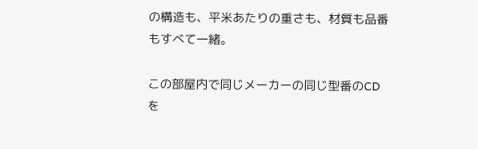の構造も、平米あたりの重さも、材質も品番もすべて一緒。

この部屋内で同じメーカーの同じ型番のCDを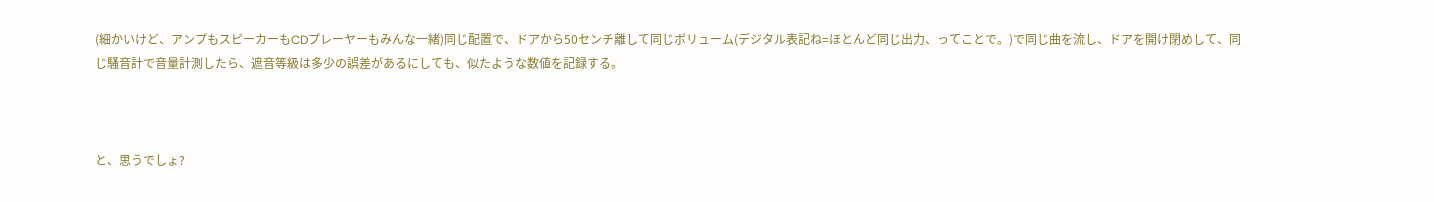(細かいけど、アンプもスピーカーもCDプレーヤーもみんな一緒)同じ配置で、ドアから50センチ離して同じボリューム(デジタル表記ね=ほとんど同じ出力、ってことで。)で同じ曲を流し、ドアを開け閉めして、同じ騒音計で音量計測したら、遮音等級は多少の誤差があるにしても、似たような数値を記録する。



と、思うでしょ?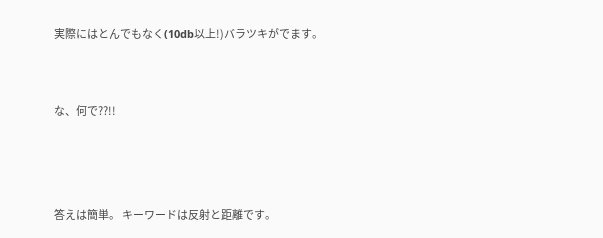実際にはとんでもなく(10db以上!)バラツキがでます。


な、何で??!!



答えは簡単。 キーワードは反射と距離です。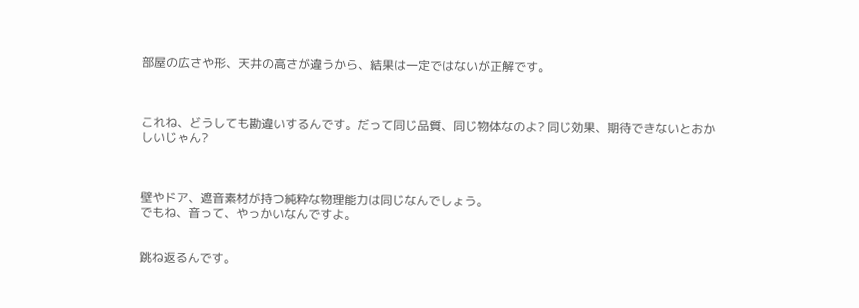部屋の広さや形、天井の高さが違うから、結果は一定ではないが正解です。



これね、どうしても勘違いするんです。だって同じ品質、同じ物体なのよ? 同じ効果、期待できないとおかしいじゃん?



壁やドア、遮音素材が持つ純粋な物理能力は同じなんでしょう。
でもね、音って、やっかいなんですよ。


跳ね返るんです。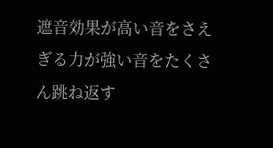遮音効果が高い音をさえぎる力が強い音をたくさん跳ね返す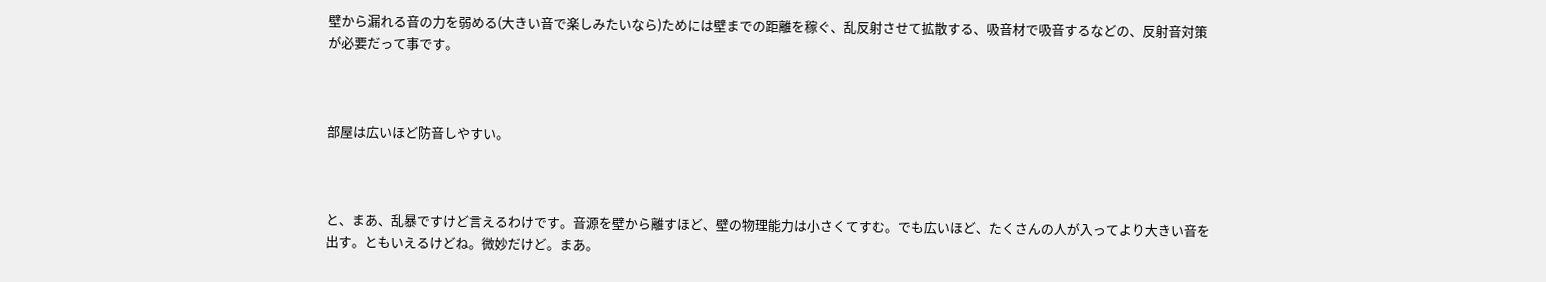壁から漏れる音の力を弱める(大きい音で楽しみたいなら)ためには壁までの距離を稼ぐ、乱反射させて拡散する、吸音材で吸音するなどの、反射音対策が必要だって事です。



部屋は広いほど防音しやすい。



と、まあ、乱暴ですけど言えるわけです。音源を壁から離すほど、壁の物理能力は小さくてすむ。でも広いほど、たくさんの人が入ってより大きい音を出す。ともいえるけどね。微妙だけど。まあ。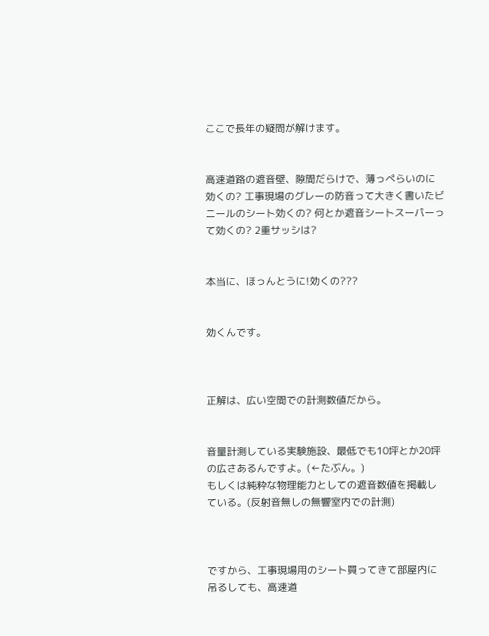ここで長年の疑問が解けます。


高速道路の遮音壁、隙間だらけで、薄っぺらいのに効くの? 工事現場のグレーの防音って大きく書いたビニールのシート効くの? 何とか遮音シートスーパーって効くの? 2重サッシは?


本当に、ほっんとうに!効くの???


効くんです。



正解は、広い空間での計測数値だから。


音量計測している実験施設、最低でも10坪とか20坪の広さあるんですよ。(←たぶん。)
もしくは純粋な物理能力としての遮音数値を掲載している。(反射音無しの無響室内での計測)



ですから、工事現場用のシート買ってきて部屋内に吊るしても、高速道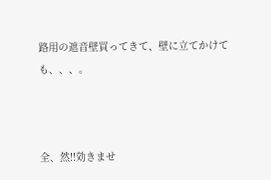路用の遮音壁買ってきて、壁に立てかけても、、、。



全、然!!効きませ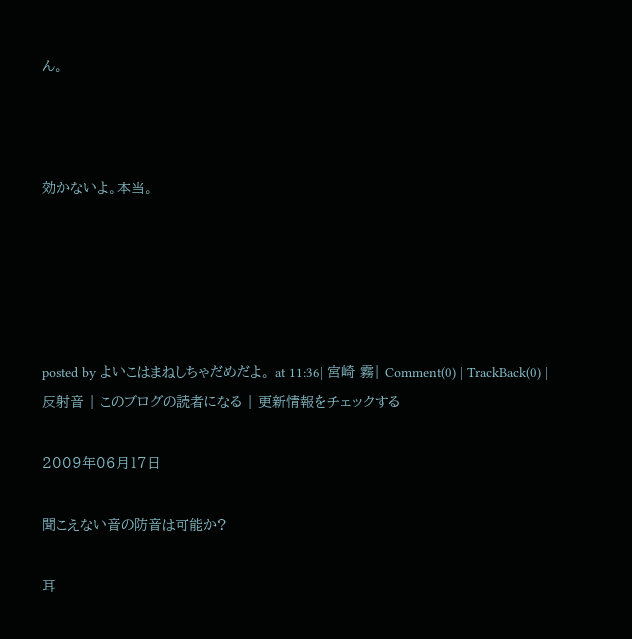ん。



効かないよ。本当。





posted by よいこはまねしちゃだめだよ。 at 11:36| 宮崎 霧| Comment(0) | TrackBack(0) | 反射音 | このブログの読者になる | 更新情報をチェックする

2009年06月17日

聞こえない音の防音は可能か?

耳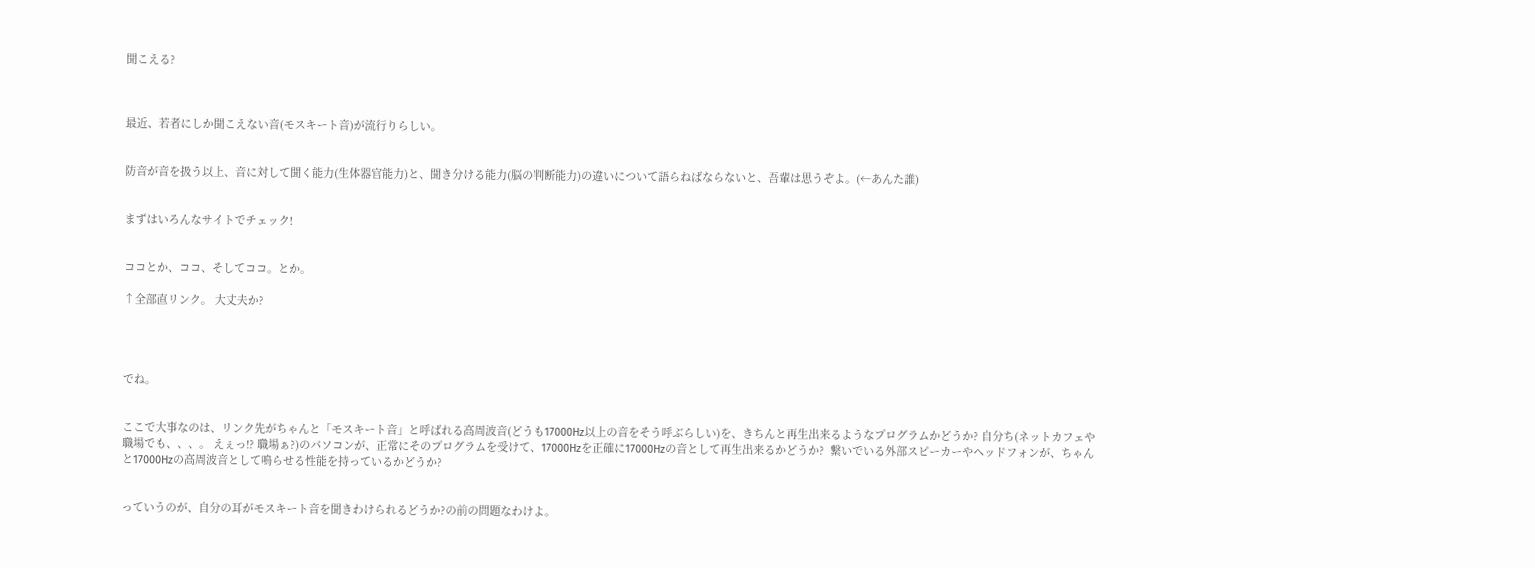聞こえる?



最近、若者にしか聞こえない音(モスキート音)が流行りらしい。


防音が音を扱う以上、音に対して聞く能力(生体器官能力)と、聞き分ける能力(脳の判断能力)の違いについて語らねばならないと、吾輩は思うぞよ。(←あんた誰)


まずはいろんなサイトでチェック!


ココとか、ココ、そしてココ。とか。

↑全部直リンク。 大丈夫か?




でね。


ここで大事なのは、リンク先がちゃんと「モスキート音」と呼ばれる高周波音(どうも17000Hz以上の音をそう呼ぶらしい)を、きちんと再生出来るようなプログラムかどうか? 自分ち(ネットカフェや職場でも、、、。 えぇっ!? 職場ぁ?)のパソコンが、正常にそのプログラムを受けて、17000Hzを正確に17000Hzの音として再生出来るかどうか?  繋いでいる外部スピーカーやヘッドフォンが、ちゃんと17000Hzの高周波音として鳴らせる性能を持っているかどうか?


っていうのが、自分の耳がモスキート音を聞きわけられるどうか?の前の問題なわけよ。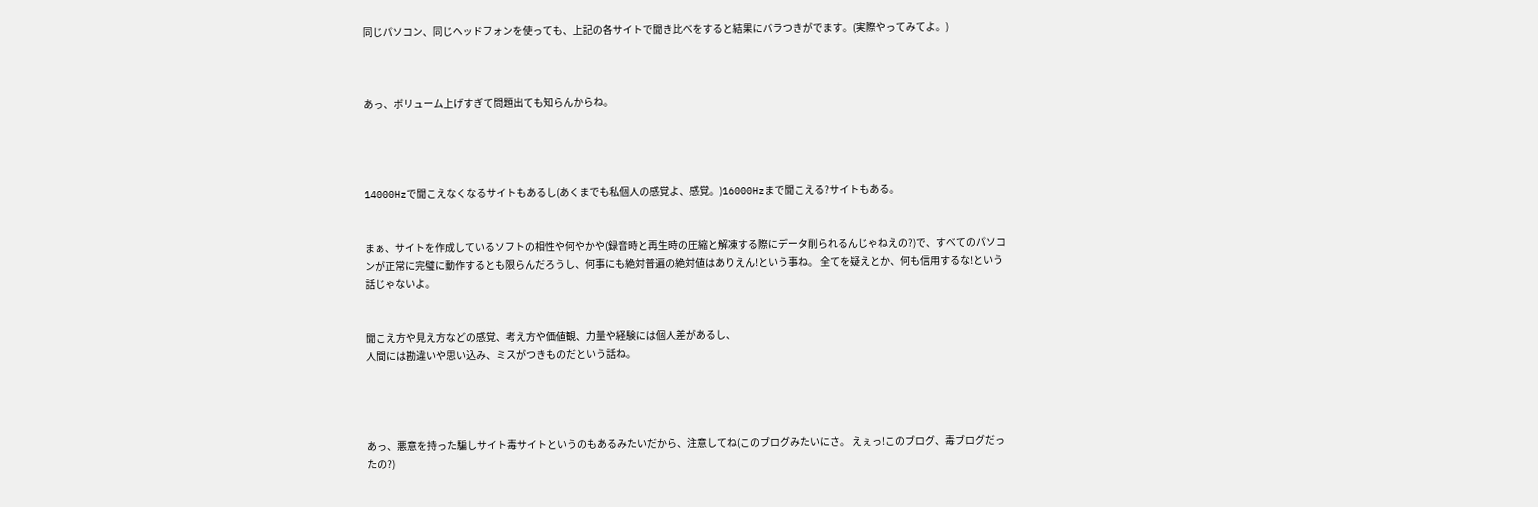同じパソコン、同じヘッドフォンを使っても、上記の各サイトで聞き比べをすると結果にバラつきがでます。(実際やってみてよ。)



あっ、ボリューム上げすぎて問題出ても知らんからね。




14000Hzで聞こえなくなるサイトもあるし(あくまでも私個人の感覚よ、感覚。)16000Hzまで聞こえる?サイトもある。


まぁ、サイトを作成しているソフトの相性や何やかや(録音時と再生時の圧縮と解凍する際にデータ削られるんじゃねえの?)で、すべてのパソコンが正常に完璧に動作するとも限らんだろうし、何事にも絶対普遍の絶対値はありえん!という事ね。 全てを疑えとか、何も信用するな!という話じゃないよ。


聞こえ方や見え方などの感覚、考え方や価値観、力量や経験には個人差があるし、
人間には勘違いや思い込み、ミスがつきものだという話ね。




あっ、悪意を持った騙しサイト毒サイトというのもあるみたいだから、注意してね(このブログみたいにさ。 えぇっ!このブログ、毒ブログだったの?)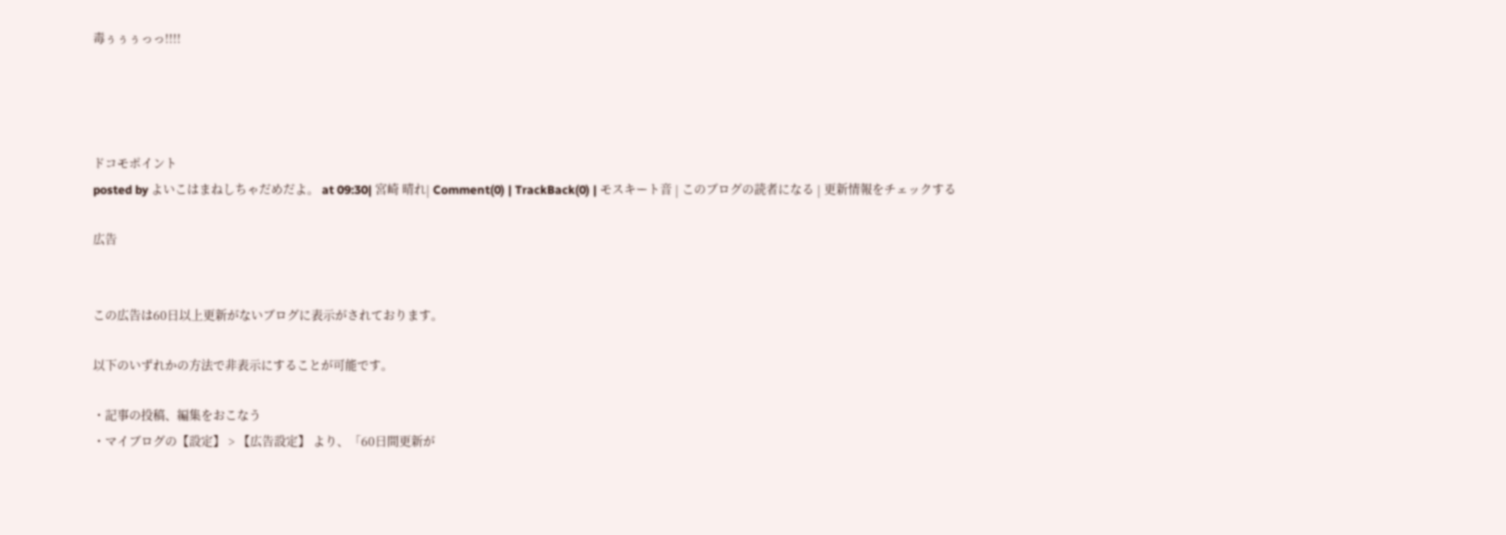毒ぅぅぅっっ!!!!




ドコモポイント
posted by よいこはまねしちゃだめだよ。 at 09:30| 宮崎 晴れ| Comment(0) | TrackBack(0) | モスキート音 | このブログの読者になる | 更新情報をチェックする

広告


この広告は60日以上更新がないブログに表示がされております。

以下のいずれかの方法で非表示にすることが可能です。

・記事の投稿、編集をおこなう
・マイブログの【設定】 > 【広告設定】 より、「60日間更新が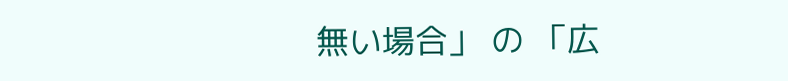無い場合」 の 「広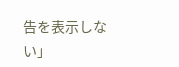告を表示しない」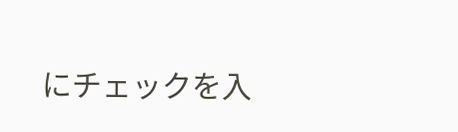にチェックを入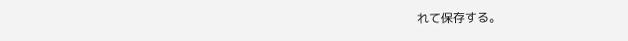れて保存する。